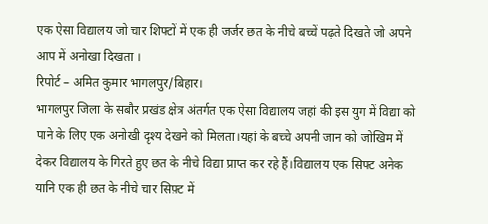एक ऐसा विद्यालय जो चार शिफ्टों में एक ही जर्जर छत के नीचे बच्चें पढ़ते दिखते जो अपने आप में अनोखा दिखता ।
रिपोर्ट – अमित कुमार भागलपुर/बिहार।
भागलपुर जिला के सबौर प्रखंड क्षेत्र अंतर्गत एक ऐसा विद्यालय जहां की इस युग में विद्या को पाने के लिए एक अनोखी दृश्य देखने को मिलता।यहां के बच्चे अपनी जान को जोखिम में देकर विद्यालय के गिरते हुए छत के नीचे विद्या प्राप्त कर रहे हैं।विद्यालय एक सिफ्ट अनेक यानि एक ही छत के नीचे चार सिफ़्ट में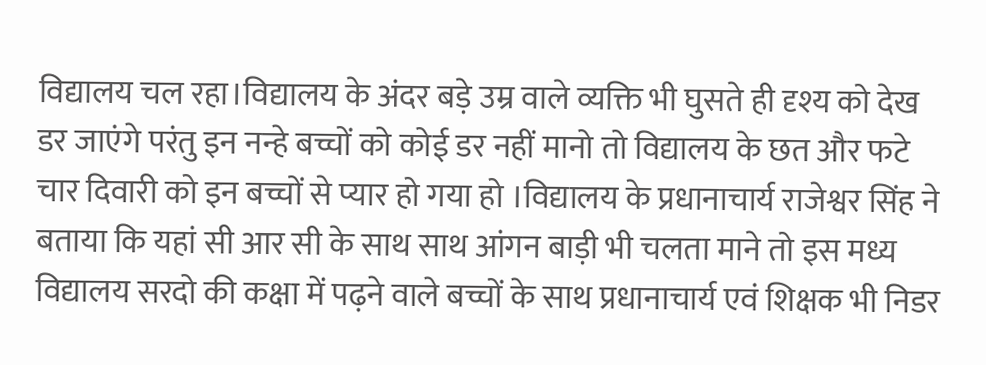विद्यालय चल रहा।विद्यालय के अंदर बड़े उम्र वाले व्यक्ति भी घुसते ही दृश्य को देख डर जाएंगे परंतु इन नन्हे बच्चों को कोई डर नहीं मानो तो विद्यालय के छत और फटे चार दिवारी को इन बच्चों से प्यार हो गया हो ।विद्यालय के प्रधानाचार्य राजेश्वर सिंह ने बताया कि यहां सी आर सी के साथ साथ आंगन बाड़ी भी चलता माने तो इस मध्य विद्यालय सरदो की कक्षा में पढ़ने वाले बच्चों के साथ प्रधानाचार्य एवं शिक्षक भी निडर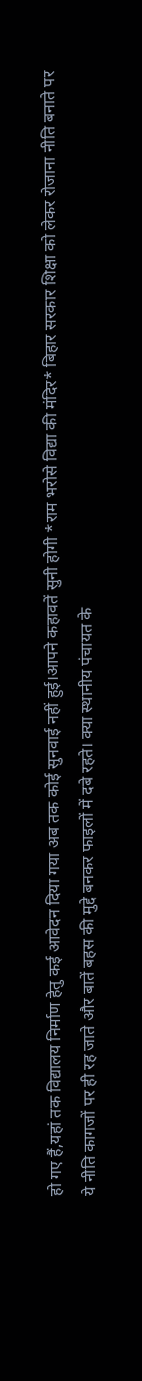हो गए हैं,यहां तक विद्यालय निर्माण हेतु कई आवेदन दिया गया अब तक कोई सुनवाई नहीं हुई।आपने कहावतें सुनी होगी *राम भरोसे विद्या की मंदिर* बिहार सरकार शिक्षा को लेकर रोजाना नीति बनाते पर ये नीति कागजों पर ही रह जाते और बातें बहस की मुद्दे बनकर फाइलों में दबे रहते। क्या स्थानीय पंचायत के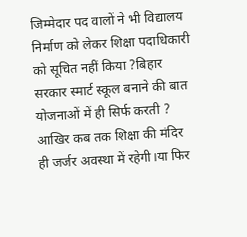जिम्मेदार पद वालों ने भी विद्यालय निर्माण को लेकर शिक्षा पदाधिकारी को सूचित नहीं किया ?बिहार सरकार स्मार्ट स्कूल बनाने की बात योजनाओं में ही सिर्फ करती ? आखिर कब तक शिक्षा की मंदिर ही जर्जर अवस्था में रहेगी।या फिर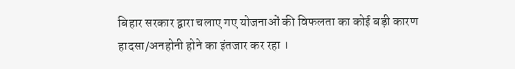बिहार सरकार द्वारा चलाए गए योजनाओं की विफलता का कोई बड़ी कारण हादसा/अनहोनी होने का इंतजार कर रहा ।